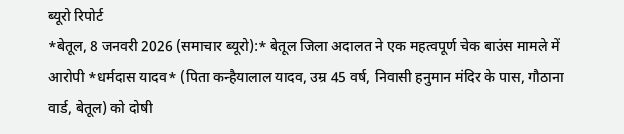ब्यूरो रिपोर्ट
*बेतूल, 8 जनवरी 2026 (समाचार ब्यूरो):* बेतूल जिला अदालत ने एक महत्वपूर्ण चेक बाउंस मामले में आरोपी *धर्मदास यादव* (पिता कन्हैयालाल यादव, उम्र 45 वर्ष, निवासी हनुमान मंदिर के पास, गौठाना वार्ड, बेतूल) को दोषी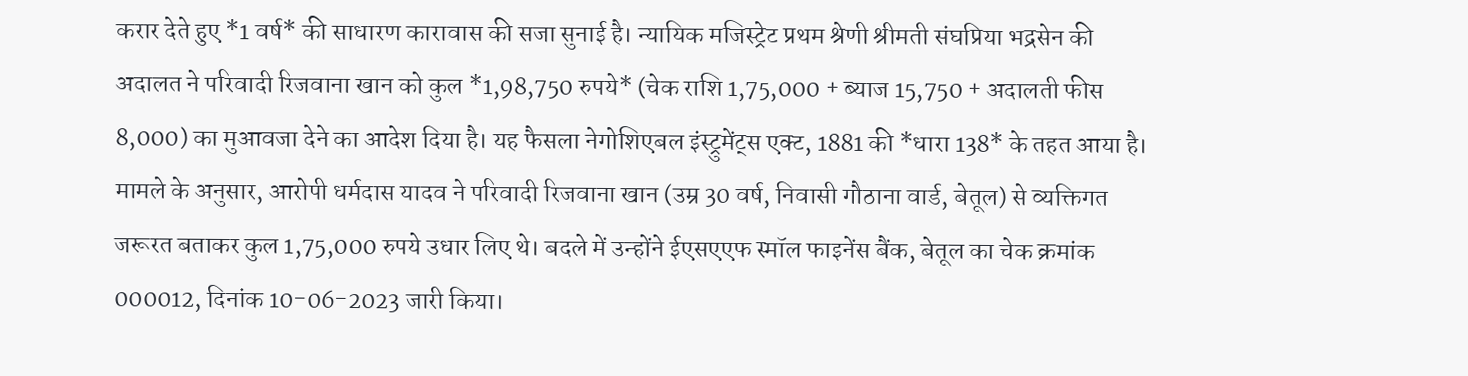करार देते हुए *1 वर्ष* की साधारण कारावास की सजा सुनाई है। न्यायिक मजिस्ट्रेट प्रथम श्रेणी श्रीमती संघप्रिया भद्रसेन की अदालत ने परिवादी रिजवाना खान को कुल *1,98,750 रुपये* (चेक राशि 1,75,000 + ब्याज 15,750 + अदालती फीस 8,000) का मुआवजा देने का आदेश दिया है। यह फैसला नेगोशिएबल इंस्ट्रुमेंट्स एक्ट, 1881 की *धारा 138* के तहत आया है।
मामले के अनुसार, आरोपी धर्मदास यादव ने परिवादी रिजवाना खान (उम्र 30 वर्ष, निवासी गौठाना वार्ड, बेतूल) से व्यक्तिगत जरूरत बताकर कुल 1,75,000 रुपये उधार लिए थे। बदले में उन्होंने ईएसएएफ स्मॉल फाइनेंस बैंक, बेतूल का चेक क्रमांक 000012, दिनांक 10-06-2023 जारी किया।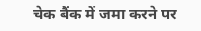चेक बैंक में जमा करने पर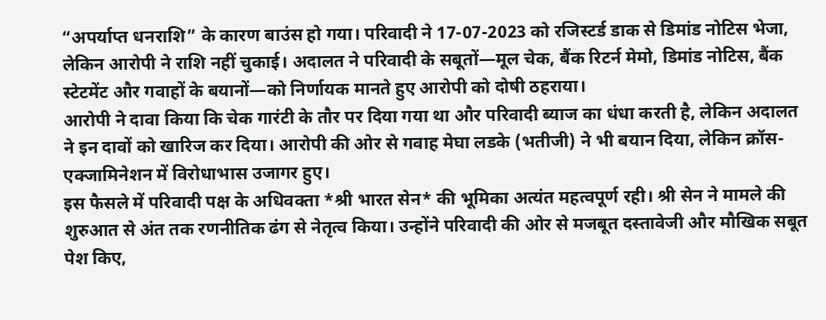“अपर्याप्त धनराशि” के कारण बाउंस हो गया। परिवादी ने 17-07-2023 को रजिस्टर्ड डाक से डिमांड नोटिस भेजा, लेकिन आरोपी ने राशि नहीं चुकाई। अदालत ने परिवादी के सबूतों—मूल चेक, बैंक रिटर्न मेमो, डिमांड नोटिस, बैंक स्टेटमेंट और गवाहों के बयानों—को निर्णायक मानते हुए आरोपी को दोषी ठहराया।
आरोपी ने दावा किया कि चेक गारंटी के तौर पर दिया गया था और परिवादी ब्याज का धंधा करती है, लेकिन अदालत ने इन दावों को खारिज कर दिया। आरोपी की ओर से गवाह मेघा लडके (भतीजी) ने भी बयान दिया, लेकिन क्रॉस-एक्जामिनेशन में विरोधाभास उजागर हुए।
इस फैसले में परिवादी पक्ष के अधिवक्ता *श्री भारत सेन* की भूमिका अत्यंत महत्वपूर्ण रही। श्री सेन ने मामले की शुरुआत से अंत तक रणनीतिक ढंग से नेतृत्व किया। उन्होंने परिवादी की ओर से मजबूत दस्तावेजी और मौखिक सबूत पेश किए,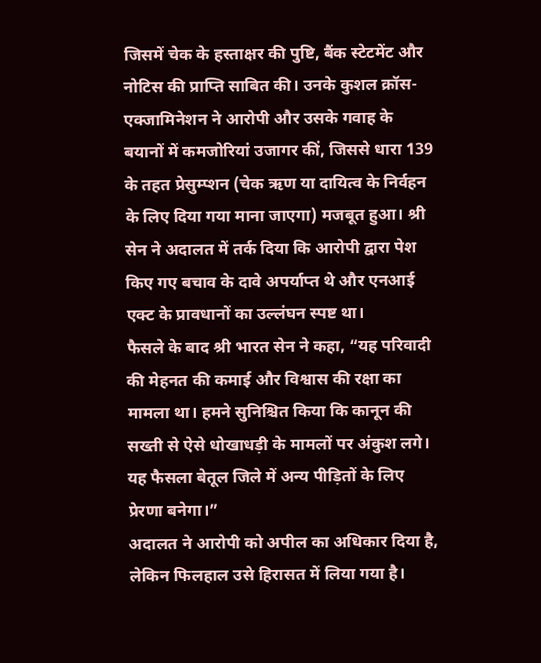जिसमें चेक के हस्ताक्षर की पुष्टि, बैंक स्टेटमेंट और नोटिस की प्राप्ति साबित की। उनके कुशल क्रॉस-एक्जामिनेशन ने आरोपी और उसके गवाह के बयानों में कमजोरियां उजागर कीं, जिससे धारा 139 के तहत प्रेसुम्प्शन (चेक ऋण या दायित्व के निर्वहन के लिए दिया गया माना जाएगा) मजबूत हुआ। श्री सेन ने अदालत में तर्क दिया कि आरोपी द्वारा पेश किए गए बचाव के दावे अपर्याप्त थे और एनआई एक्ट के प्रावधानों का उल्लंघन स्पष्ट था।
फैसले के बाद श्री भारत सेन ने कहा, “यह परिवादी की मेहनत की कमाई और विश्वास की रक्षा का मामला था। हमने सुनिश्चित किया कि कानून की सख्ती से ऐसे धोखाधड़ी के मामलों पर अंकुश लगे। यह फैसला बेतूल जिले में अन्य पीड़ितों के लिए प्रेरणा बनेगा।”
अदालत ने आरोपी को अपील का अधिकार दिया है, लेकिन फिलहाल उसे हिरासत में लिया गया है।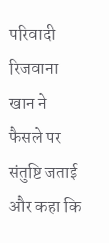परिवादी रिजवाना खान ने फैसले पर संतुष्टि जताई और कहा कि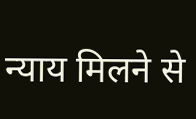न्याय मिलने से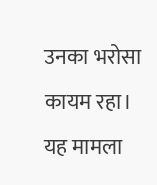उनका भरोसा कायम रहा। यह मामला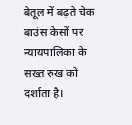बेतूल में बढ़ते चेक बाउंस केसों पर न्यायपालिका के सख्त रुख को दर्शाता है।